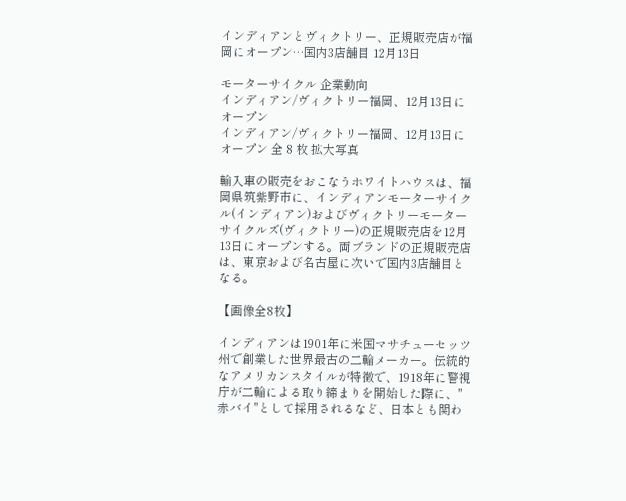インディアンとヴィクトリー、正規販売店が福岡にオープン…国内3店舗目 12月13日

モーターサイクル 企業動向
インディアン/ヴィクトリー福岡、12月13日にオープン
インディアン/ヴィクトリー福岡、12月13日にオープン 全 8 枚 拡大写真

輸入車の販売をおこなうホワイトハウスは、福岡県筑紫野市に、インディアンモーターサイクル(インディアン)およびヴィクトリーモーターサイクルズ(ヴィクトリー)の正規販売店を12月13日にオープンする。両ブランドの正規販売店は、東京および名古屋に次いで国内3店舗目となる。

【画像全8枚】

インディアンは1901年に米国マサチューセッツ州で創業した世界最古の二輪メーカー。伝統的なアメリカンスタイルが特徴で、1918年に警視庁が二輪による取り締まりを開始した際に、"赤バイ"として採用されるなど、日本とも関わ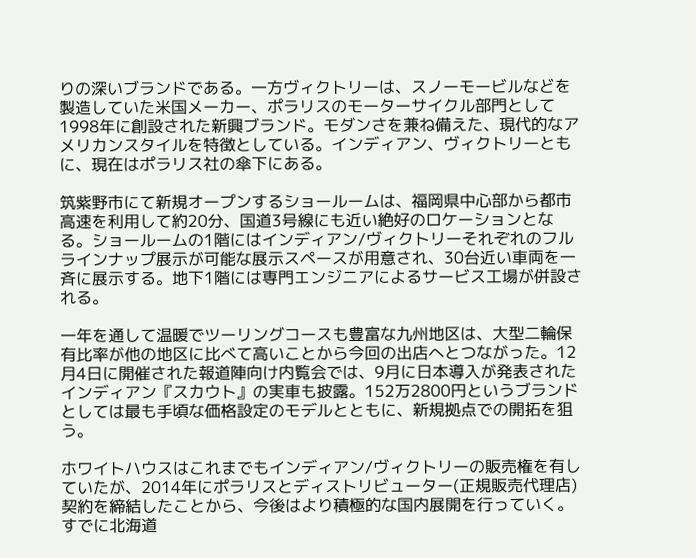りの深いブランドである。一方ヴィクトリーは、スノーモービルなどを製造していた米国メーカー、ポラリスのモーターサイクル部門として1998年に創設された新興ブランド。モダンさを兼ね備えた、現代的なアメリカンスタイルを特徴としている。インディアン、ヴィクトリーともに、現在はポラリス社の傘下にある。

筑紫野市にて新規オープンするショールームは、福岡県中心部から都市高速を利用して約20分、国道3号線にも近い絶好のロケーションとなる。ショールームの1階にはインディアン/ヴィクトリーそれぞれのフルラインナップ展示が可能な展示スペースが用意され、30台近い車両を一斉に展示する。地下1階には専門エンジニアによるサービス工場が併設される。

一年を通して温暖でツーリングコースも豊富な九州地区は、大型二輪保有比率が他の地区に比べて高いことから今回の出店へとつながった。12月4日に開催された報道陣向け内覧会では、9月に日本導入が発表されたインディアン『スカウト』の実車も披露。152万2800円というブランドとしては最も手頃な価格設定のモデルとともに、新規拠点での開拓を狙う。

ホワイトハウスはこれまでもインディアン/ヴィクトリーの販売権を有していたが、2014年にポラリスとディストリビューター(正規販売代理店)契約を締結したことから、今後はより積極的な国内展開を行っていく。すでに北海道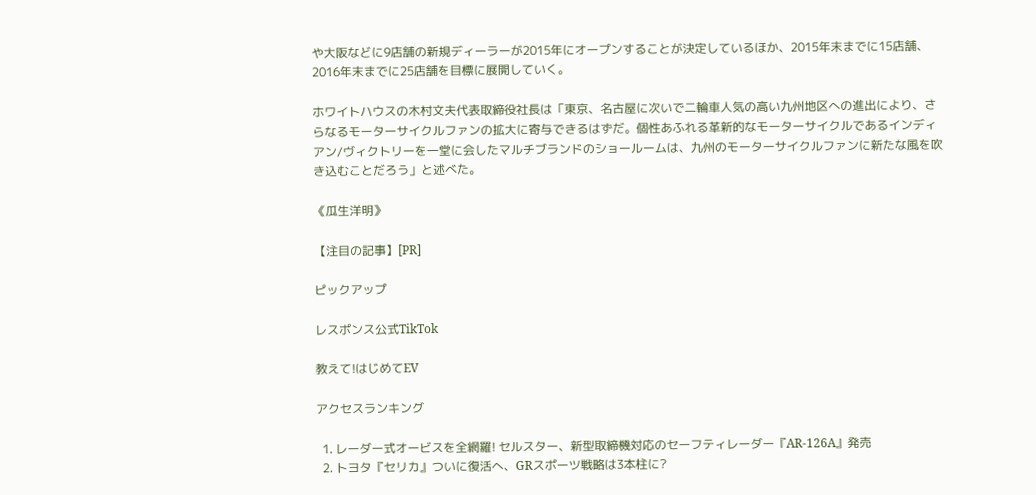や大阪などに9店舗の新規ディーラーが2015年にオープンすることが決定しているほか、2015年末までに15店舗、2016年末までに25店舗を目標に展開していく。

ホワイトハウスの木村文夫代表取締役社長は「東京、名古屋に次いで二輪車人気の高い九州地区への進出により、さらなるモーターサイクルファンの拡大に寄与できるはずだ。個性あふれる革新的なモーターサイクルであるインディアン/ヴィクトリーを一堂に会したマルチブランドのショールームは、九州のモーターサイクルファンに新たな風を吹き込むことだろう」と述べた。

《瓜生洋明》

【注目の記事】[PR]

ピックアップ

レスポンス公式TikTok

教えて!はじめてEV

アクセスランキング

  1. レーダー式オービスを全網羅! セルスター、新型取締機対応のセーフティレーダー『AR-126A』発売
  2. トヨタ『セリカ』ついに復活へ、GRスポーツ戦略は3本柱に?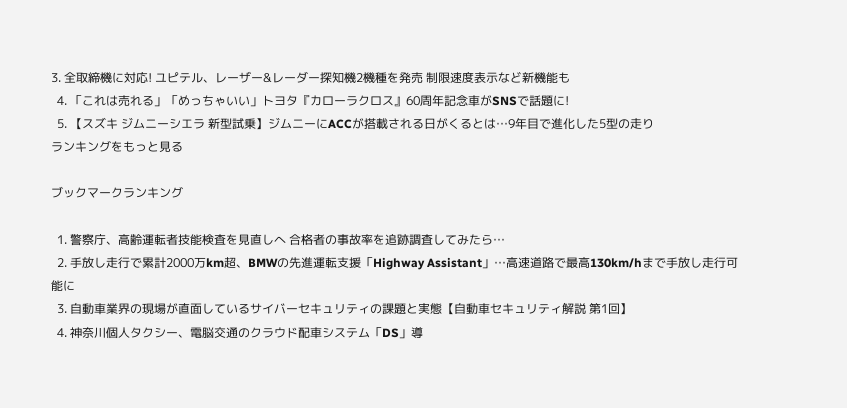3. 全取締機に対応! ユピテル、レーザー&レーダー探知機2機種を発売 制限速度表示など新機能も
  4. 「これは売れる」「めっちゃいい」トヨタ『カローラクロス』60周年記念車がSNSで話題に!
  5. 【スズキ ジムニーシエラ 新型試乗】ジムニーにACCが搭載される日がくるとは…9年目で進化した5型の走り
ランキングをもっと見る

ブックマークランキング

  1. 警察庁、高齢運転者技能検査を見直しへ 合格者の事故率を追跡調査してみたら…
  2. 手放し走行で累計2000万km超、BMWの先進運転支援「Highway Assistant」…高速道路で最高130km/hまで手放し走行可能に
  3. 自動車業界の現場が直面しているサイバーセキュリティの課題と実態【自動車セキュリティ解説 第1回】
  4. 神奈川個人タクシー、電脳交通のクラウド配車システム「DS」導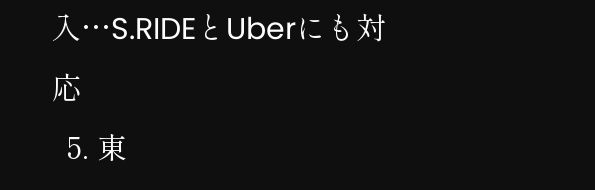入…S.RIDEとUberにも対応
  5. 東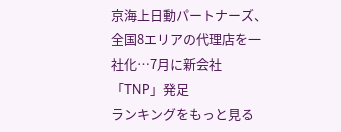京海上日動パートナーズ、全国8エリアの代理店を一社化…7月に新会社「TNP」発足
ランキングをもっと見る